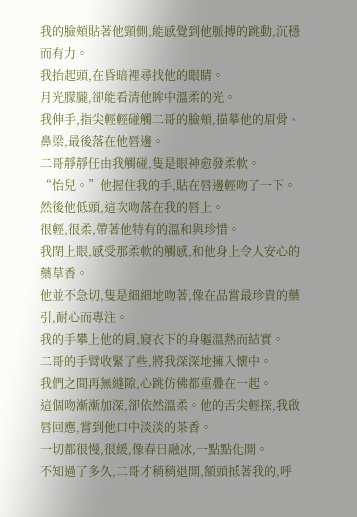我的臉頰貼著他頸側,能感覺到他脈搏的跳動,沉穩而有力。
我抬起頭,在昏暗裡尋找他的眼睛。
月光朦朧,卻能看清他眸中溫柔的光。
我伸手,指尖輕輕碰觸二哥的臉頰,描摹他的眉骨、鼻梁,最後落在他唇邊。
二哥靜靜任由我觸碰,隻是眼神愈發柔軟。
“怡兒。”他握住我的手,貼在唇邊輕吻了一下。
然後他低頭,這次吻落在我的唇上。
很輕,很柔,帶著他特有的溫和與珍惜。
我閉上眼,感受那柔軟的觸感,和他身上令人安心的藥草香。
他並不急切,隻是細細地吻著,像在品嘗最珍貴的藥引,耐心而專注。
我的手攀上他的肩,寢衣下的身軀溫熱而結實。
二哥的手臂收緊了些,將我深深地擁入懷中。
我們之間再無縫隙,心跳仿佛都重疊在一起。
這個吻漸漸加深,卻依然溫柔。他的舌尖輕探,我啟唇回應,嘗到他口中淡淡的茶香。
一切都很慢,很緩,像春日融冰,一點點化開。
不知過了多久,二哥才稍稍退開,額頭抵著我的,呼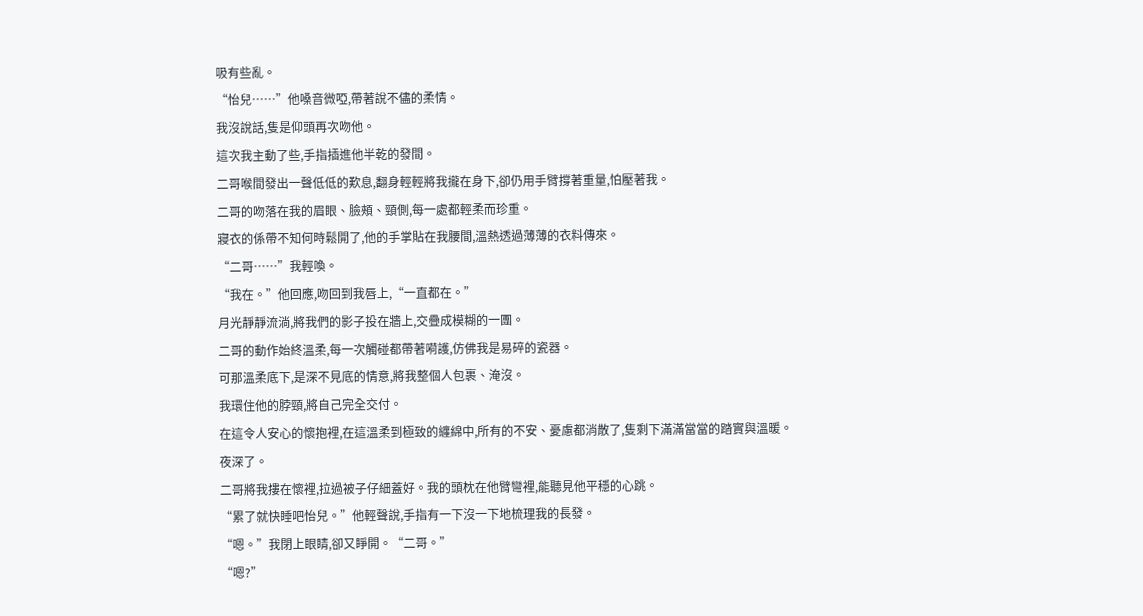吸有些亂。
“怡兒……”他嗓音微啞,帶著說不儘的柔情。
我沒說話,隻是仰頭再次吻他。
這次我主動了些,手指插進他半乾的發間。
二哥喉間發出一聲低低的歎息,翻身輕輕將我攏在身下,卻仍用手臂撐著重量,怕壓著我。
二哥的吻落在我的眉眼、臉頰、頸側,每一處都輕柔而珍重。
寢衣的係帶不知何時鬆開了,他的手掌貼在我腰間,溫熱透過薄薄的衣料傳來。
“二哥……”我輕喚。
“我在。”他回應,吻回到我唇上,“一直都在。”
月光靜靜流淌,將我們的影子投在牆上,交疊成模糊的一團。
二哥的動作始終溫柔,每一次觸碰都帶著嗬護,仿佛我是易碎的瓷器。
可那溫柔底下,是深不見底的情意,將我整個人包裹、淹沒。
我環住他的脖頸,將自己完全交付。
在這令人安心的懷抱裡,在這溫柔到極致的纏綿中,所有的不安、憂慮都消散了,隻剩下滿滿當當的踏實與溫暖。
夜深了。
二哥將我摟在懷裡,拉過被子仔細蓋好。我的頭枕在他臂彎裡,能聽見他平穩的心跳。
“累了就快睡吧怡兒。”他輕聲說,手指有一下沒一下地梳理我的長發。
“嗯。”我閉上眼睛,卻又睜開。“二哥。”
“嗯?”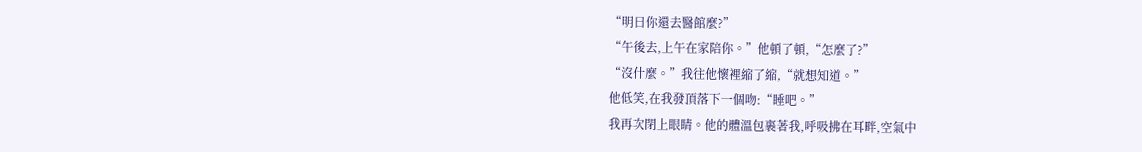“明日你還去醫館麼?”
“午後去,上午在家陪你。”他頓了頓,“怎麼了?”
“沒什麼。”我往他懷裡縮了縮,“就想知道。”
他低笑,在我發頂落下一個吻:“睡吧。”
我再次閉上眼睛。他的體溫包裹著我,呼吸拂在耳畔,空氣中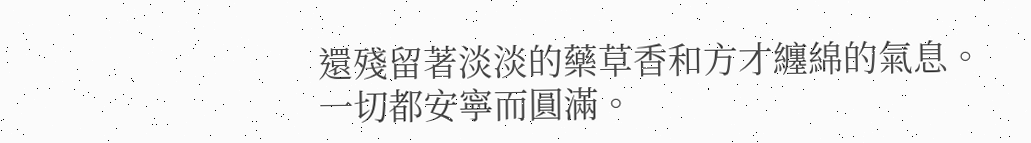還殘留著淡淡的藥草香和方才纏綿的氣息。
一切都安寧而圓滿。